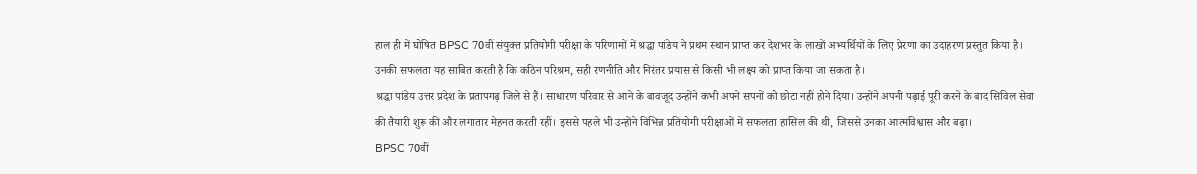हाल ही में घोषित BPSC 70वीं संयुक्त प्रतियोगी परीक्षा के परिणामों में श्रद्धा पांडेय ने प्रथम स्थान प्राप्त कर देशभर के लाखों अभ्यर्थियों के लिए प्रेरणा का उदाहरण प्रस्तुत किया है। उनकी सफलता यह साबित करती है कि कठिन परिश्रम, सही रणनीति और निरंतर प्रयास से किसी भी लक्ष्य को प्राप्त किया जा सकता है।
श्रद्धा पांडेय उत्तर प्रदेश के प्रतापगढ़ जिले से हैं। साधारण परिवार से आने के बावजूद उन्होंने कभी अपने सपनों को छोटा नहीं होने दिया। उन्होंने अपनी पढ़ाई पूरी करने के बाद सिविल सेवा की तैयारी शुरू की और लगातार मेहनत करती रहीं। इससे पहले भी उन्होंने विभिन्न प्रतियोगी परीक्षाओं में सफलता हासिल की थी, जिससे उनका आत्मविश्वास और बढ़ा।
BPSC 70वीं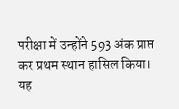परीक्षा में उन्होंने 593 अंक प्राप्त कर प्रथम स्थान हासिल किया। यह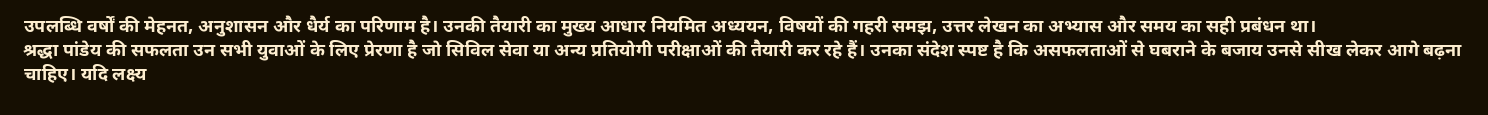उपलब्धि वर्षों की मेहनत, अनुशासन और धैर्य का परिणाम है। उनकी तैयारी का मुख्य आधार नियमित अध्ययन, विषयों की गहरी समझ, उत्तर लेखन का अभ्यास और समय का सही प्रबंधन था।
श्रद्धा पांडेय की सफलता उन सभी युवाओं के लिए प्रेरणा है जो सिविल सेवा या अन्य प्रतियोगी परीक्षाओं की तैयारी कर रहे हैं। उनका संदेश स्पष्ट है कि असफलताओं से घबराने के बजाय उनसे सीख लेकर आगे बढ़ना चाहिए। यदि लक्ष्य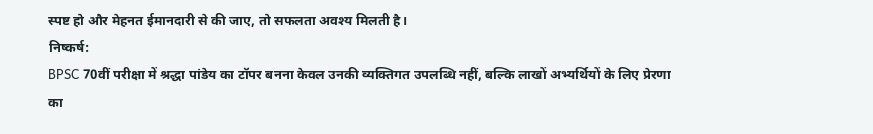स्पष्ट हो और मेहनत ईमानदारी से की जाए, तो सफलता अवश्य मिलती है।
निष्कर्ष:
BPSC 70वीं परीक्षा में श्रद्धा पांडेय का टॉपर बनना केवल उनकी व्यक्तिगत उपलब्धि नहीं, बल्कि लाखों अभ्यर्थियों के लिए प्रेरणा का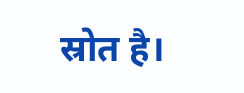स्रोत है।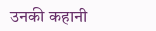उनकी कहानी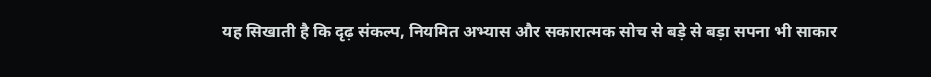यह सिखाती है कि दृढ़ संकल्प, नियमित अभ्यास और सकारात्मक सोच से बड़े से बड़ा सपना भी साकार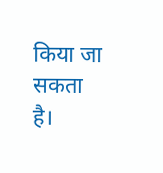किया जा सकता है।